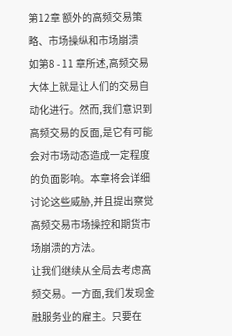第12章 额外的高频交易策略、市场操纵和市场崩溃
如第8 - 11 章所述,高频交易大体上就是让人们的交易自动化进行。然而,我们意识到高频交易的反面,是它有可能会对市场动态造成一定程度的负面影响。本章将会详细讨论这些威胁,并且提出察觉高频交易市场操控和期货市场崩溃的方法。
让我们继续从全局去考虑高频交易。一方面,我们发现金融服务业的雇主。只要在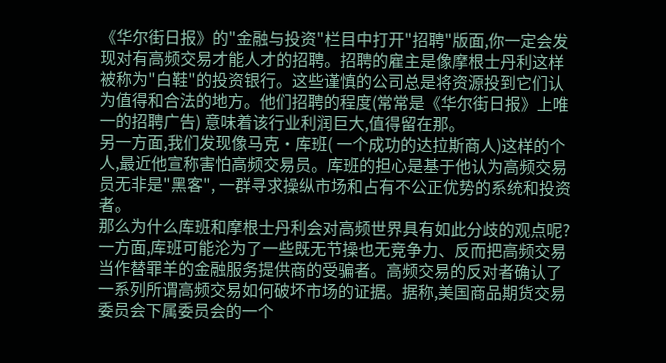《华尔街日报》的"金融与投资"栏目中打开"招聘"版面,你一定会发现对有高频交易才能人才的招聘。招聘的雇主是像摩根士丹利这样被称为"白鞋"的投资银行。这些谨慎的公司总是将资源投到它们认为值得和合法的地方。他们招聘的程度(常常是《华尔街日报》上唯一的招聘广告) 意味着该行业利润巨大,值得留在那。
另一方面,我们发现像马克·库班( 一个成功的达拉斯商人)这样的个人,最近他宣称害怕高频交易员。库班的担心是基于他认为高频交易员无非是"黑客", 一群寻求操纵市场和占有不公正优势的系统和投资者。
那么为什么库班和摩根士丹利会对高频世界具有如此分歧的观点呢? 一方面,库班可能沦为了一些既无节操也无竞争力、反而把高频交易当作替罪羊的金融服务提供商的受骗者。高频交易的反对者确认了一系列所谓高频交易如何破坏市场的证据。据称,美国商品期货交易委员会下属委员会的一个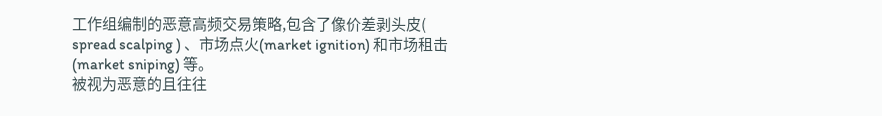工作组编制的恶意高频交易策略,包含了像价差剥头皮( spread scalping ) 、市场点火(market ignition) 和市场租击(market sniping) 等。
被视为恶意的且往往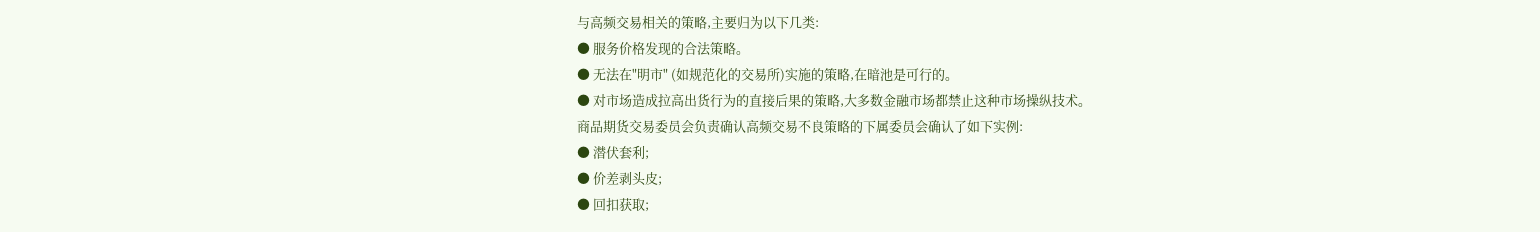与高频交易相关的策略,主要归为以下几类:
● 服务价格发现的合法策略。
● 无法在"明市" (如规范化的交易所)实施的策略,在暗池是可行的。
● 对市场造成拉高出货行为的直接后果的策略,大多数金融市场都禁止这种市场操纵技术。
商品期货交易委员会负责确认高频交易不良策略的下属委员会确认了如下实例:
● 潜伏套利;
● 价差剥头皮;
● 回扣获取;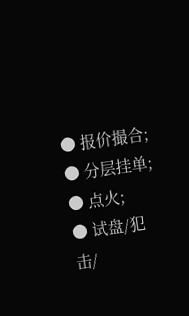● 报价撮合;
● 分层挂单;
● 点火;
● 试盘/犯击/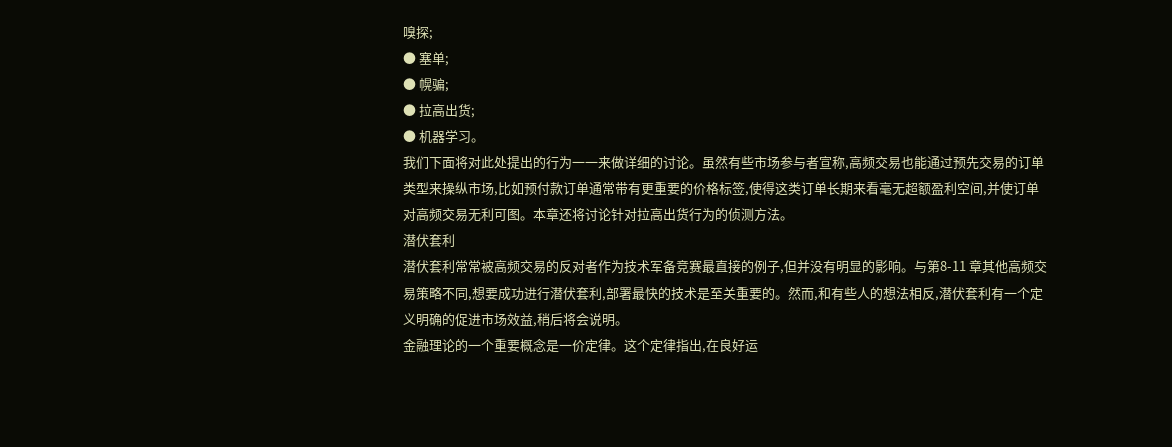嗅探;
● 塞单;
● 幌骗;
● 拉高出货;
● 机器学习。
我们下面将对此处提出的行为一一来做详细的讨论。虽然有些市场参与者宣称,高频交易也能通过预先交易的订单类型来操纵市场,比如预付款订单通常带有更重要的价格标签,使得这类订单长期来看毫无超额盈利空间,并使订单对高频交易无利可图。本章还将讨论针对拉高出货行为的侦测方法。
潜伏套利
潜伏套利常常被高频交易的反对者作为技术军备竞赛最直接的例子,但并没有明显的影响。与第8-11 章其他高频交易策略不同,想要成功进行潜伏套利,部署最快的技术是至关重要的。然而,和有些人的想法相反,潜伏套利有一个定义明确的促进市场效益,稍后将会说明。
金融理论的一个重要概念是一价定律。这个定律指出,在良好运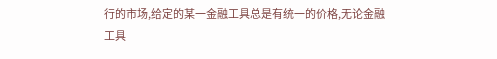行的市场,给定的某一金融工具总是有统一的价格,无论金融工具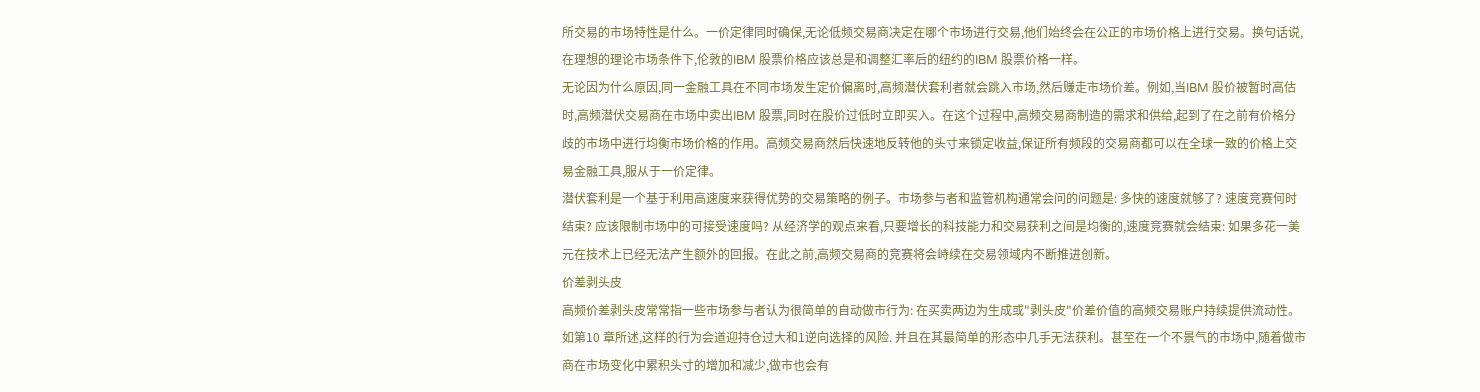所交易的市场特性是什么。一价定律同时确保,无论低频交易商决定在哪个市场进行交易,他们始终会在公正的市场价格上进行交易。换句话说,在理想的理论市场条件下,伦敦的IBM 股票价格应该总是和调整汇率后的纽约的IBM 股票价格一样。
无论因为什么原因,同一金融工具在不同市场发生定价偏离时,高频潜伏套利者就会跳入市场,然后赚走市场价差。例如,当IBM 股价被暂时高估时,高频潜伏交易商在市场中卖出IBM 股票,同时在股价过低时立即买入。在这个过程中,高频交易商制造的需求和供给,起到了在之前有价格分歧的市场中进行均衡市场价格的作用。高频交易商然后快速地反转他的头寸来锁定收益,保证所有频段的交易商都可以在全球一致的价格上交易金融工具,服从于一价定律。
潜伏套利是一个基于利用高速度来获得优势的交易策略的例子。市场参与者和监管机构通常会问的问题是: 多快的速度就够了? 速度竞赛何时结束? 应该限制市场中的可接受速度吗? 从经济学的观点来看,只要增长的科技能力和交易获利之间是均衡的,速度竞赛就会结束: 如果多花一美元在技术上已经无法产生额外的回报。在此之前,高频交易商的竞赛将会峙续在交易领域内不断推进创新。
价差剥头皮
高频价差剥头皮常常指一些市场参与者认为很简单的自动做市行为: 在买卖两边为生成或"剥头皮"价差价值的高频交易账户持续提供流动性。如第10 章所述,这样的行为会道迎持仓过大和1逆向选择的风险. 并且在其最简单的形态中几手无法获利。甚至在一个不景气的市场中,随着做市商在市场变化中累积头寸的增加和减少,做市也会有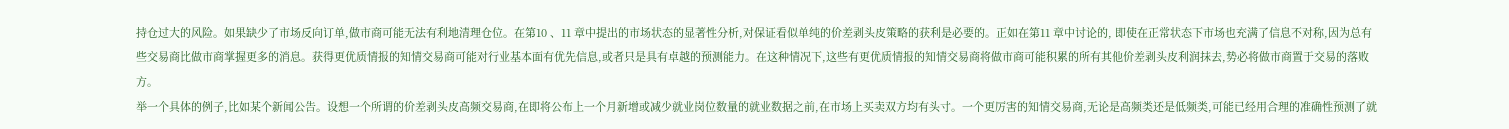持仓过大的风险。如果缺少了市场反向订单,做市商可能无法有利地清理仓位。在第10 、11 章中提出的市场状态的显著性分析,对保证看似单纯的价差剥头皮策略的获利是必要的。正如在第11 章中讨论的, 即使在正常状态下市场也充满了信息不对称,因为总有些交易商比做市商掌握更多的消息。获得更优质情报的知情交易商可能对行业基本面有优先信息,或者只是具有卓越的预测能力。在这种情况下,这些有更优质情报的知情交易商将做市商可能积累的所有其他价差剥头皮利润抹去,势必将做市商置于交易的落败方。
举一个具体的例子,比如某个新闻公告。设想一个所谓的价差剥头皮高频交易商,在即将公布上一个月新增或减少就业岗位数量的就业数据之前,在市场上买卖双方均有头寸。一个更厉害的知情交易商,无论是高频类还是低频类,可能已经用合理的准确性预测了就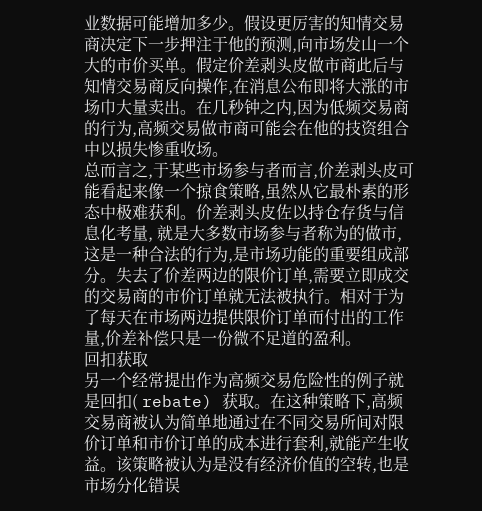业数据可能增加多少。假设更厉害的知情交易商决定下一步押注于他的预测,向市场发山一个大的市价买单。假定价差剥头皮做市商此后与知情交易商反向操作,在消息公布即将大涨的市场巾大量卖出。在几秒钟之内,因为低频交易商的行为,高频交易做市商可能会在他的技资组合中以损失惨重收场。
总而言之,于某些市场参与者而言,价差剥头皮可能看起来像一个掠食策略,虽然从它最朴素的形态中极难获利。价差剥头皮佐以持仓存货与信息化考量, 就是大多数市场参与者称为的做市, 这是一种合法的行为,是市场功能的重要组成部分。失去了价差两边的限价订单,需要立即成交的交易商的市价订单就无法被执行。相对于为了每天在市场两边提供限价订单而付出的工作量,价差补偿只是一份微不足道的盈利。
回扣获取
另一个经常提出作为高频交易危险性的例子就是回扣( rebate) 获取。在这种策略下,高频交易商被认为简单地通过在不同交易所间对限价订单和市价订单的成本进行套利,就能产生收益。该策略被认为是没有经济价值的空转,也是市场分化错误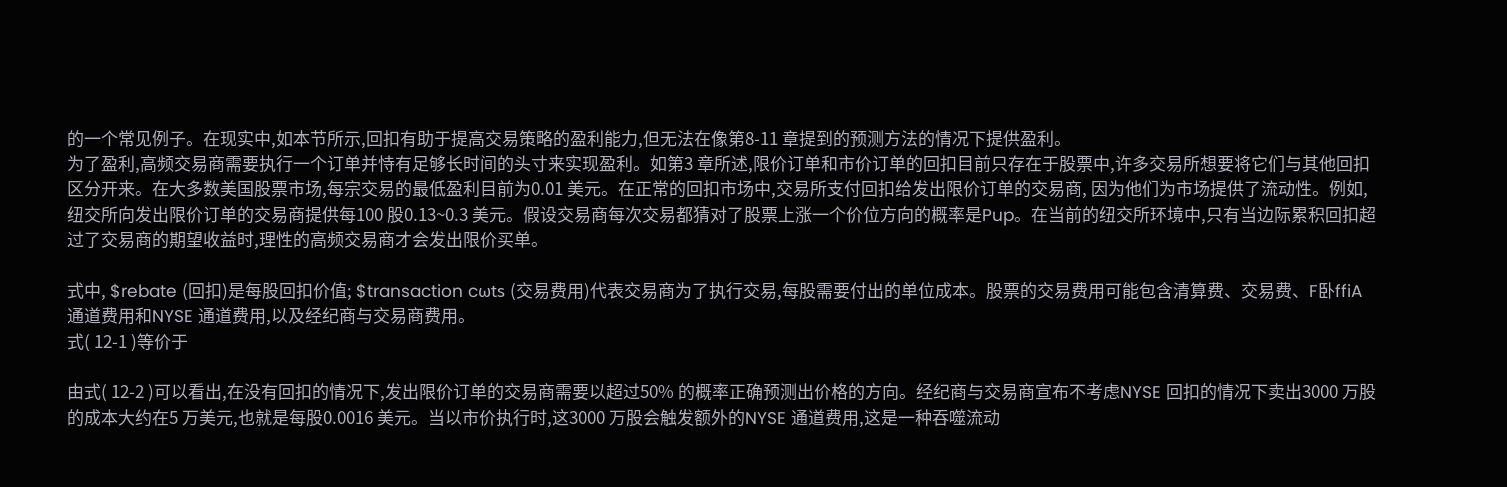的一个常见例子。在现实中,如本节所示,回扣有助于提高交易策略的盈利能力,但无法在像第8-11 章提到的预测方法的情况下提供盈利。
为了盈利,高频交易商需要执行一个订单并恃有足够长时间的头寸来实现盈利。如第3 章所述,限价订单和市价订单的回扣目前只存在于股票中,许多交易所想要将它们与其他回扣区分开来。在大多数美国股票市场,每宗交易的最低盈利目前为0.01 美元。在正常的回扣市场中,交易所支付回扣给发出限价订单的交易商, 因为他们为市场提供了流动性。例如,纽交所向发出限价订单的交易商提供每100 股0.13~0.3 美元。假设交易商每次交易都猜对了股票上涨一个价位方向的概率是Pup。在当前的纽交所环境中,只有当边际累积回扣超过了交易商的期望收益时,理性的高频交易商才会发出限价买单。

式中, $rebate (回扣)是每股回扣价值; $transaction cωts (交易费用)代表交易商为了执行交易,每股需要付出的单位成本。股票的交易费用可能包含清算费、交易费、F卧ffiA通道费用和NYSE 通道费用,以及经纪商与交易商费用。
式( 12-1 )等价于

由式( 12-2 )可以看出,在没有回扣的情况下,发出限价订单的交易商需要以超过50% 的概率正确预测出价格的方向。经纪商与交易商宣布不考虑NYSE 回扣的情况下卖出3000 万股的成本大约在5 万美元,也就是每股0.0016 美元。当以市价执行时,这3000 万股会触发额外的NYSE 通道费用,这是一种吞噬流动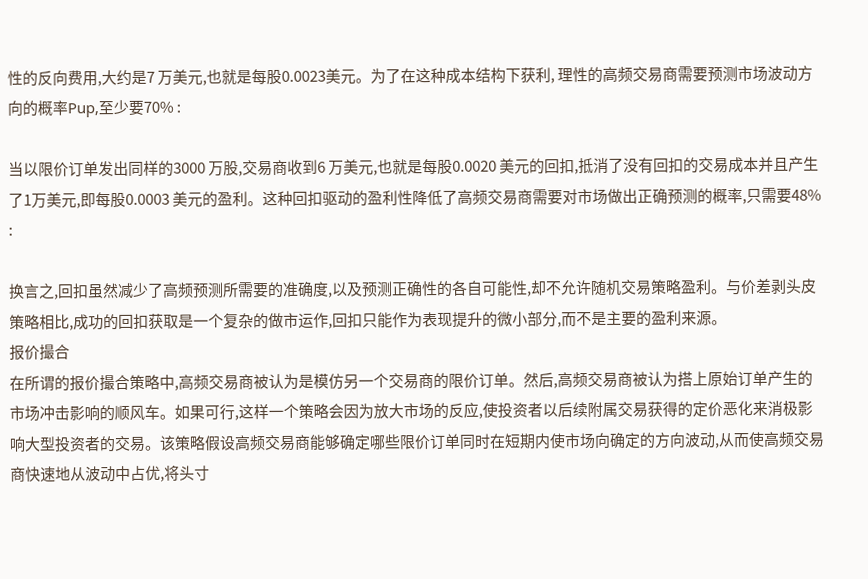性的反向费用,大约是7 万美元,也就是每股0.0023美元。为了在这种成本结构下获利, 理性的高频交易商需要预测市场波动方向的概率Pup,至少要70% :

当以限价订单发出同样的3000 万股,交易商收到6 万美元,也就是每股0.0020 美元的回扣,抵消了没有回扣的交易成本并且产生了1万美元,即每股0.0003 美元的盈利。这种回扣驱动的盈利性降低了高频交易商需要对市场做出正确预测的概率,只需要48% :

换言之,回扣虽然减少了高频预测所需要的准确度,以及预测正确性的各自可能性,却不允许随机交易策略盈利。与价差剥头皮策略相比,成功的回扣获取是一个复杂的做市运作,回扣只能作为表现提升的微小部分,而不是主要的盈利来源。
报价撮合
在所谓的报价撮合策略中,高频交易商被认为是模仿另一个交易商的限价订单。然后,高频交易商被认为搭上原始订单产生的市场冲击影响的顺风车。如果可行,这样一个策略会因为放大市场的反应,使投资者以后续附属交易获得的定价恶化来消极影响大型投资者的交易。该策略假设高频交易商能够确定哪些限价订单同时在短期内使市场向确定的方向波动,从而使高频交易商快速地从波动中占优,将头寸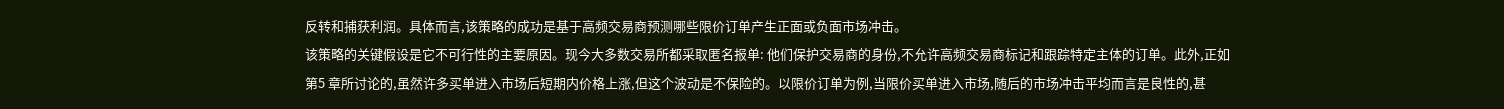反转和捕获利润。具体而言,该策略的成功是基于高频交易商预测哪些限价订单产生正面或负面市场冲击。
该策略的关键假设是它不可行性的主要原因。现今大多数交易所都采取匿名报单: 他们保护交易商的身份,不允许高频交易商标记和跟踪特定主体的订单。此外,正如第5 章所讨论的,虽然许多买单进入市场后短期内价格上涨,但这个波动是不保险的。以限价订单为例,当限价买单进入市场,随后的市场冲击平均而言是良性的,甚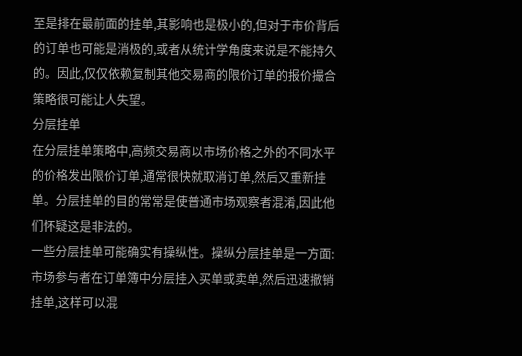至是排在最前面的挂单,其影响也是极小的,但对于市价背后的订单也可能是消极的,或者从统计学角度来说是不能持久的。因此,仅仅依赖复制其他交易商的限价订单的报价撮合策略很可能让人失望。
分层挂单
在分层挂单策略中,高频交易商以市场价格之外的不同水平的价格发出限价订单,通常很快就取消订单,然后又重新挂单。分层挂单的目的常常是使普通市场观察者混淆,因此他们怀疑这是非法的。
一些分层挂单可能确实有操纵性。操纵分层挂单是一方面: 市场参与者在订单簿中分层挂入买单或卖单,然后迅速撤销挂单,这样可以混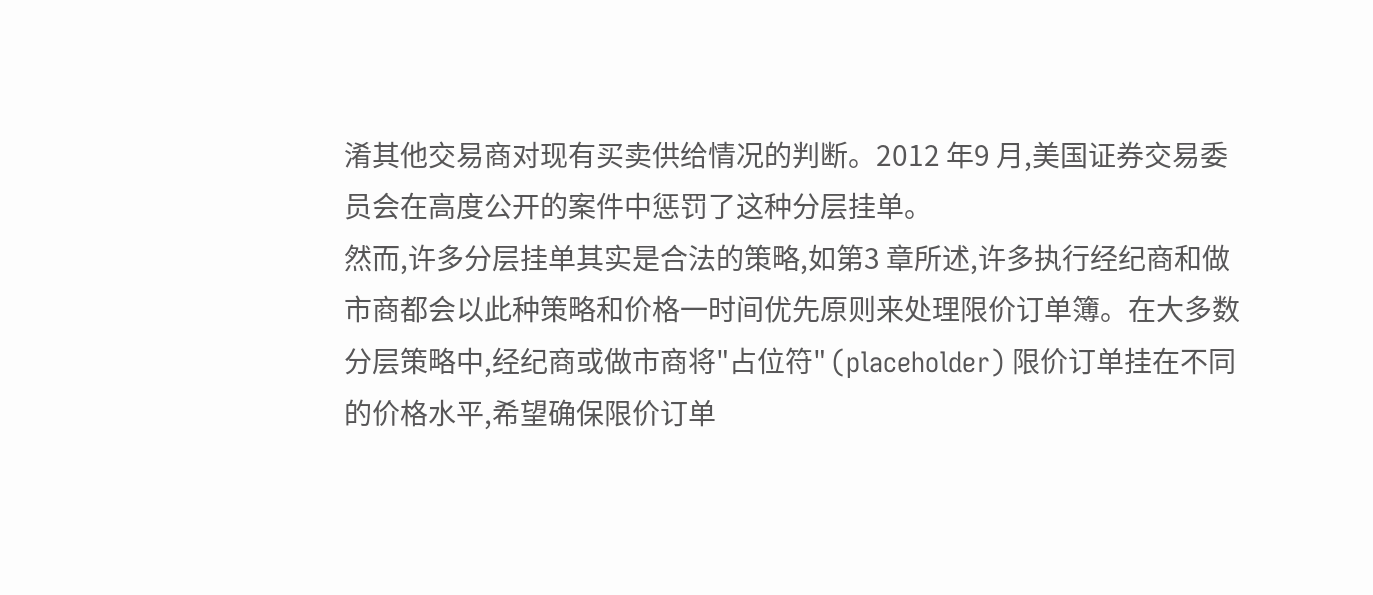淆其他交易商对现有买卖供给情况的判断。2012 年9 月,美国证券交易委员会在高度公开的案件中惩罚了这种分层挂单。
然而,许多分层挂单其实是合法的策略,如第3 章所述,许多执行经纪商和做市商都会以此种策略和价格一时间优先原则来处理限价订单簿。在大多数分层策略中,经纪商或做市商将"占位符" (placeholder) 限价订单挂在不同的价格水平,希望确保限价订单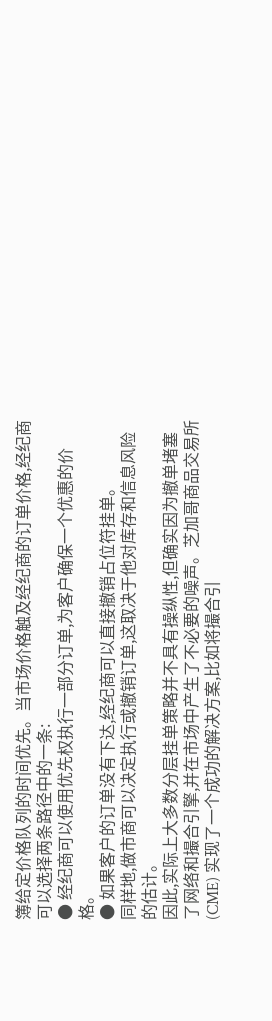簿给定价格队列的时间优先。当市场价格触及经纪商的订单价格,经纪商可以选择两条路径中的一条:
● 经纪商可以使用优先权执行一部分订单,为客户确保一个优惠的价格。
● 如果客户的订单没有下达,经纪商可以直接撤销占位符挂单。
同样地,做市商可以决定执行或撤销订单,这取决于他对库存和信息风险的估计。
因此,实际上大多数分层挂单策略并不具有操纵性,但确实因为撤单堵塞了网络和撮合引擎,并在市场中产生了不必要的噪声。芝加哥商品交易所(CME) 实现了一个成功的解决方案,比如将撮合引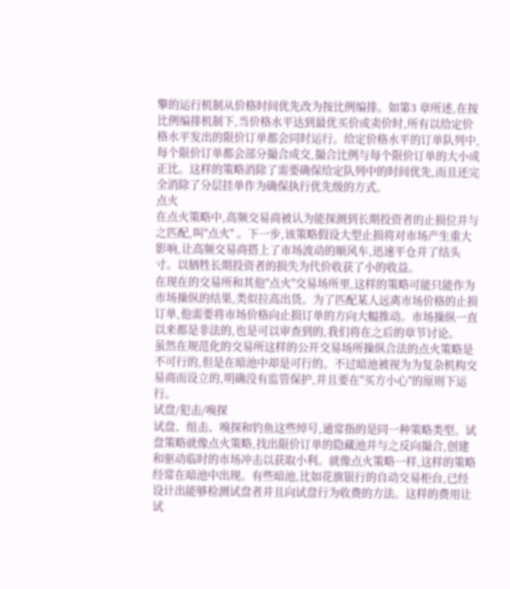擎的运行机制从价格时间优先改为按比例编排。如第3 章所述,在按比例编排机制下,当价格水平达到最优买价或卖价时,所有以给定价格水平发出的限价订单都会同时运行。给定价格水平的订单队列中,每个限价订单都会部分撮合成交,撮合比例与每个限价订单的大小成正比。这样的策略消除了需要确保给定队列中的时间优先,而且还完全消除了分层挂单作为确保执行优先级的方式。
点火
在点火策略中,高频交易商被认为能探测到长期投资者的止损位并与之匹配,叫"点火" 。下一步,该策略假设大型止损将对市场产生重大影响,让高频交易商搭上了市场波动的顺风车,迅速平仓并了结头寸。以牺牲长期投资者的损失为代价收获了小的收益。
在现在的交易所和其他"点火"交易场所里,这样的策略可能只能作为市场操纵的结果,类似拉高出货。为了匹配某人远离市场价格的止损订单,他需要将市场价格向止损订单的方向大幅推动。市场操纵一直以来都是非法的,也是可以审查到的,我们将在之后的章节讨论。
虽然在规范化的交易所这样的公开交易场所操纵合法的点火策略是不可行的,但是在暗池中却是可行的。不过暗池被视为为复杂机构交易商而设立的,明确没有监管保护,并且要在"买方小心"的原则下运行。
试盘/犯击/嗅探
试盘、组击、嗅探和钓鱼这些绰号,通常指的是同一种策略类型。试盘策略就像点火策略,找出限价订单的隐藏池并与之反向撮合,创建和驱动临时的市场冲击以获取小利。就像点火策略一样,这样的策略经常在暗池中出现。有些暗池,比如花旗银行的自动交易柜台,已经设计出能够检测试盘者并且向试盘行为收费的方法。这样的费用让试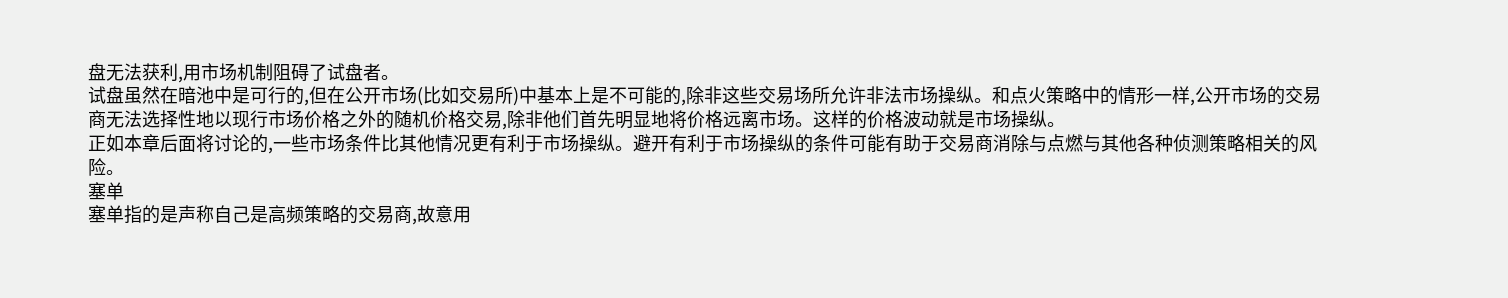盘无法获利,用市场机制阻碍了试盘者。
试盘虽然在暗池中是可行的,但在公开市场(比如交易所)中基本上是不可能的,除非这些交易场所允许非法市场操纵。和点火策略中的情形一样,公开市场的交易商无法选择性地以现行市场价格之外的随机价格交易,除非他们首先明显地将价格远离市场。这样的价格波动就是市场操纵。
正如本章后面将讨论的,一些市场条件比其他情况更有利于市场操纵。避开有利于市场操纵的条件可能有助于交易商消除与点燃与其他各种侦测策略相关的风险。
塞单
塞单指的是声称自己是高频策略的交易商,故意用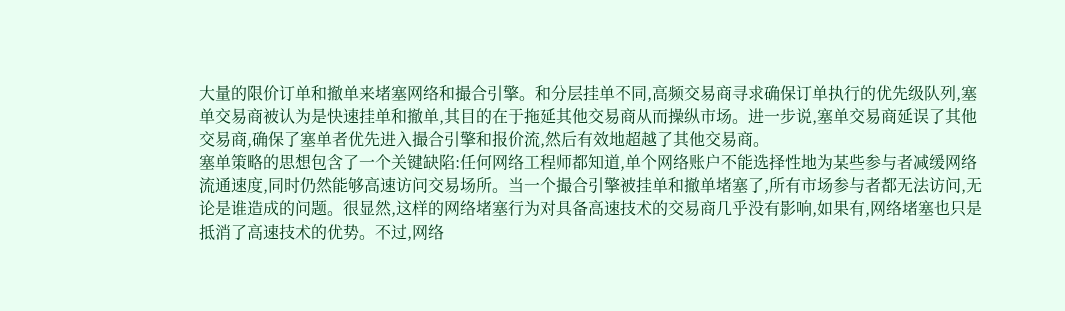大量的限价订单和撤单来堵塞网络和撮合引擎。和分层挂单不同,高频交易商寻求确保订单执行的优先级队列,塞单交易商被认为是快速挂单和撤单,其目的在于拖延其他交易商从而操纵市场。进一步说,塞单交易商延误了其他交易商,确保了塞单者优先进入撮合引擎和报价流,然后有效地超越了其他交易商。
塞单策略的思想包含了一个关键缺陷:任何网络工程师都知道,单个网络账户不能选择性地为某些参与者减缓网络流通速度,同时仍然能够高速访问交易场所。当一个撮合引擎被挂单和撤单堵塞了,所有市场参与者都无法访问,无论是谁造成的问题。很显然,这样的网络堵塞行为对具备高速技术的交易商几乎没有影响,如果有,网络堵塞也只是抵消了高速技术的优势。不过,网络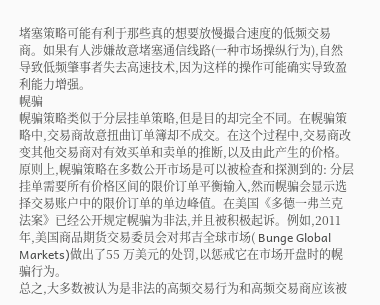堵塞策略可能有利于那些真的想要放慢撮合速度的低频交易商。如果有人涉嫌故意堵塞通信线路(一种市场操纵行为),自然导致低频肇事者失去高速技术,因为这样的操作可能确实导致盈利能力增强。
幌骗
幌骗策略类似于分层挂单策略,但是目的却完全不同。在幌骗策略中,交易商故意扭曲订单簿却不成交。在这个过程中,交易商改变其他交易商对有效买单和卖单的推断,以及由此产生的价格。原则上,幌骗策略在多数公开市场是可以被检查和探测到的: 分层挂单需要所有价格区间的限价订单平衡输入,然而幌骗会显示选择交易账户中的限价订单的单边峰值。在美国《多德一弗兰克法案》已经公开规定幌骗为非法,并且被积极起诉。例如,2011 年,美国商品期货交易委员会对邦吉全球市场( Bunge Global Markets)做出了55 万美元的处罚,以惩戒它在市场开盘时的幌骗行为。
总之,大多数被认为是非法的高频交易行为和高频交易商应该被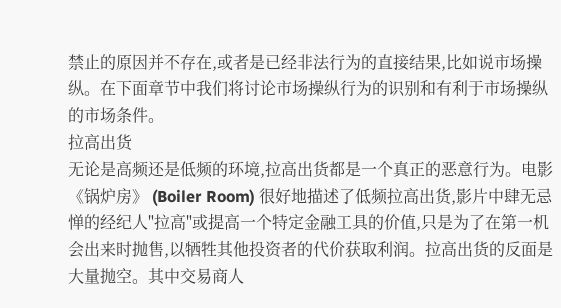禁止的原因并不存在,或者是已经非法行为的直接结果,比如说市场操纵。在下面章节中我们将讨论市场操纵行为的识别和有利于市场操纵的市场条件。
拉高出货
无论是高频还是低频的环境,拉高出货都是一个真正的恶意行为。电影《锅炉房》 (Boiler Room) 很好地描述了低频拉高出货,影片中肆无忌惮的经纪人"拉高"或提高一个特定金融工具的价值,只是为了在第一机会出来时抛售,以牺牲其他投资者的代价获取利润。拉高出货的反面是大量抛空。其中交易商人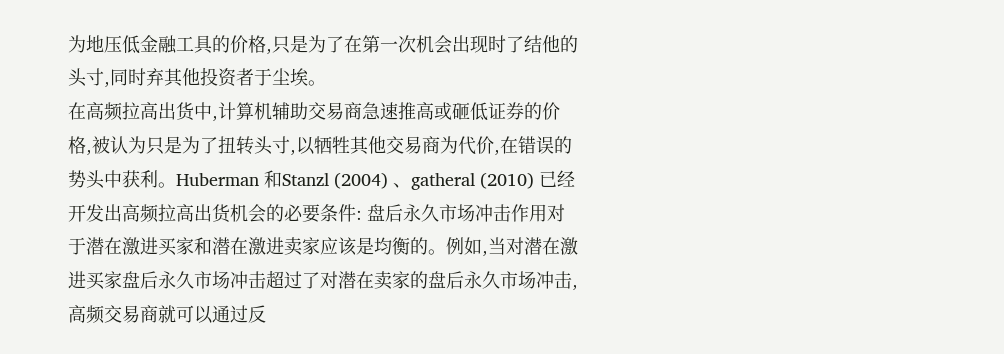为地压低金融工具的价格,只是为了在第一次机会出现时了结他的头寸,同时弃其他投资者于尘埃。
在高频拉高出货中,计算机辅助交易商急速推高或砸低证券的价格,被认为只是为了扭转头寸,以牺牲其他交易商为代价,在错误的势头中获利。Huberman 和Stanzl (2004) 、gatheral (2010) 已经开发出高频拉高出货机会的必要条件: 盘后永久市场冲击作用对于潜在激进买家和潜在激进卖家应该是均衡的。例如,当对潜在激进买家盘后永久市场冲击超过了对潜在卖家的盘后永久市场冲击,高频交易商就可以通过反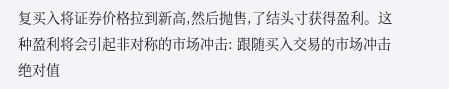复买入将证券价格拉到新高,然后抛售,了结头寸获得盈利。这种盈利将会引起非对称的市场冲击: 跟随买入交易的市场冲击绝对值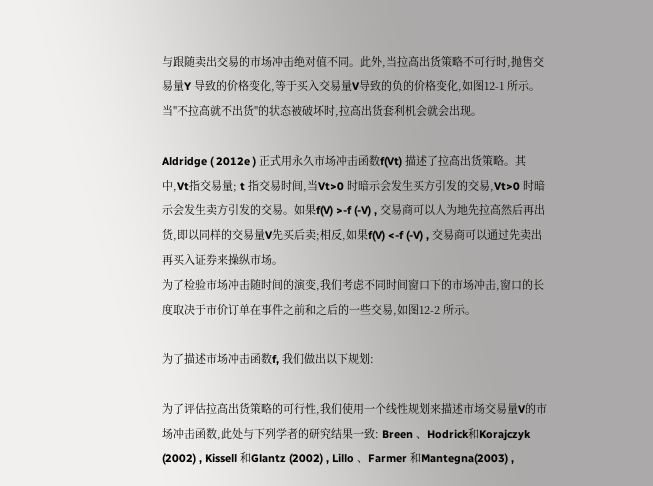与跟随卖出交易的市场冲击绝对值不同。此外,当拉高出货策略不可行时,抛售交易量Y 导致的价格变化,等于买入交易量V导致的负的价格变化,如图12-1 所示。当"不拉高就不出货"的状态被破坏时,拉高出货套利机会就会出现。

Aldridge ( 2012e ) 正式用永久市场冲击函数f(Vt) 描述了拉高出货策略。其中,Vt指交易量; t 指交易时间,当Vt>0 时暗示会发生买方引发的交易,Vt>0 时暗示会发生卖方引发的交易。如果f(V) >-f (-V) , 交易商可以人为地先拉高然后再出货,即以同样的交易量V先买后卖;相反,如果f(V) <-f (-V) , 交易商可以通过先卖出再买入证券来操纵市场。
为了检验市场冲击随时间的演变,我们考虑不同时间窗口下的市场冲击,窗口的长度取决于市价订单在事件之前和之后的一些交易,如图12-2 所示。

为了描述市场冲击函数f, 我们做出以下规划:

为了评估拉高出货策略的可行性,我们使用一个线性规划来描述市场交易量V的市场冲击函数,此处与下列学者的研究结果一致: Breen 、Hodrick和Korajczyk (2002) , Kissell 和Glantz (2002) , Lillo 、Farmer 和Mantegna(2003) ,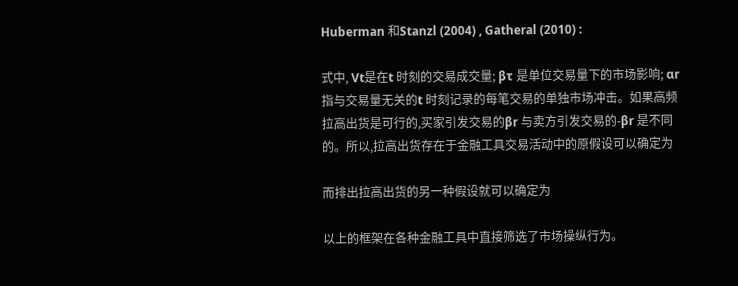Huberman 和Stanzl (2004) , Gatheral (2010) :

式中, Vt是在t 时刻的交易成交量; βτ 是单位交易量下的市场影响; αr 指与交易量无关的t 时刻记录的每笔交易的单独市场冲击。如果高频拉高出货是可行的,买家引发交易的βr 与卖方引发交易的-βr 是不同的。所以,拉高出货存在于金融工具交易活动中的原假设可以确定为

而排出拉高出货的另一种假设就可以确定为

以上的框架在各种金融工具中直接筛选了市场操纵行为。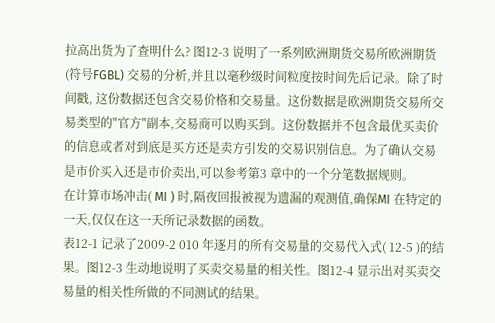拉高出货为了查明什么? 图12-3 说明了一系列欧洲期货交易所欧洲期货(符号FGBL) 交易的分析,并且以毫秒级时间粒度按时间先后记录。除了时间戳, 这份数据还包含交易价格和交易量。这份数据是欧洲期货交易所交易类型的"官方"副本,交易商可以购买到。这份数据并不包含最优买卖价的信息或者对到底是买方还是卖方引发的交易识别信息。为了确认交易是市价买入还是市价卖出,可以参考第3 章中的一个分笔数据规则。
在计算市场冲击( MI ) 时,隔夜回报被视为遗漏的观测值,确保MI 在特定的一天,仅仅在这一天所记录数据的函数。
表12-1 记录了2009-2 010 年逐月的所有交易量的交易代入式( 12-5 )的结果。图12-3 生动地说明了买卖交易量的相关性。图12-4 显示出对买卖交易量的相关性所做的不同测试的结果。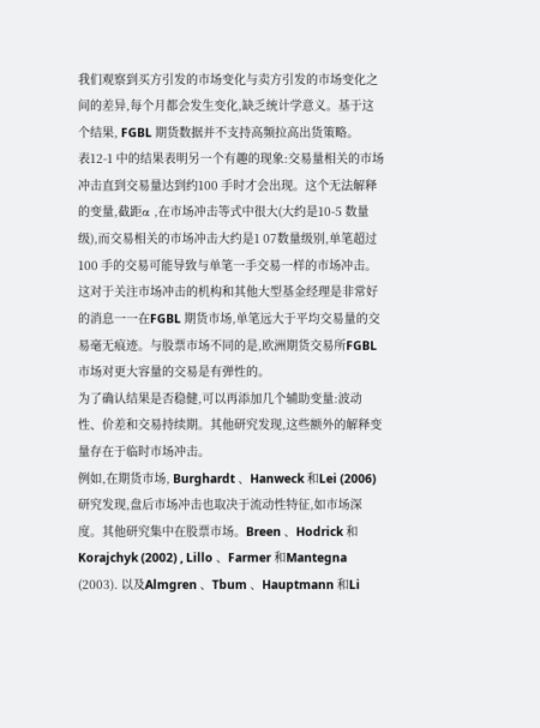我们观察到买方引发的市场变化与卖方引发的市场变化之间的差异,每个月都会发生变化,缺乏统计学意义。基于这个结果, FGBL 期货数据并不支持高频拉高出货策略。
表12-1 中的结果表明另一个有趣的现象:交易量相关的市场冲击直到交易量达到约100 手时才会出现。这个无法解释的变量,截距α ,在市场冲击等式中很大(大约是10-5 数量级),而交易相关的市场冲击大约是1 07数量级别,单笔超过100 手的交易可能导致与单笔一手交易一样的市场冲击。这对于关注市场冲击的机构和其他大型基金经理是非常好的消息一一在FGBL 期货市场,单笔远大于平均交易量的交易毫无痕迹。与股票市场不同的是,欧洲期货交易所FGBL 市场对更大容量的交易是有弹性的。
为了确认结果是否稳健,可以再添加几个辅助变量:波动性、价差和交易持续期。其他研究发现,这些额外的解释变量存在于临时市场冲击。
例如,在期货市场, Burghardt 、Hanweck 和Lei (2006) 研究发现,盘后市场冲击也取决于流动性特征,如市场深度。其他研究集中在股票市场。Breen 、Hodrick 和Korajchyk (2002) , Lillo 、Farmer 和Mantegna (2003). 以及Almgren 、Tbum 、Hauptmann 和Li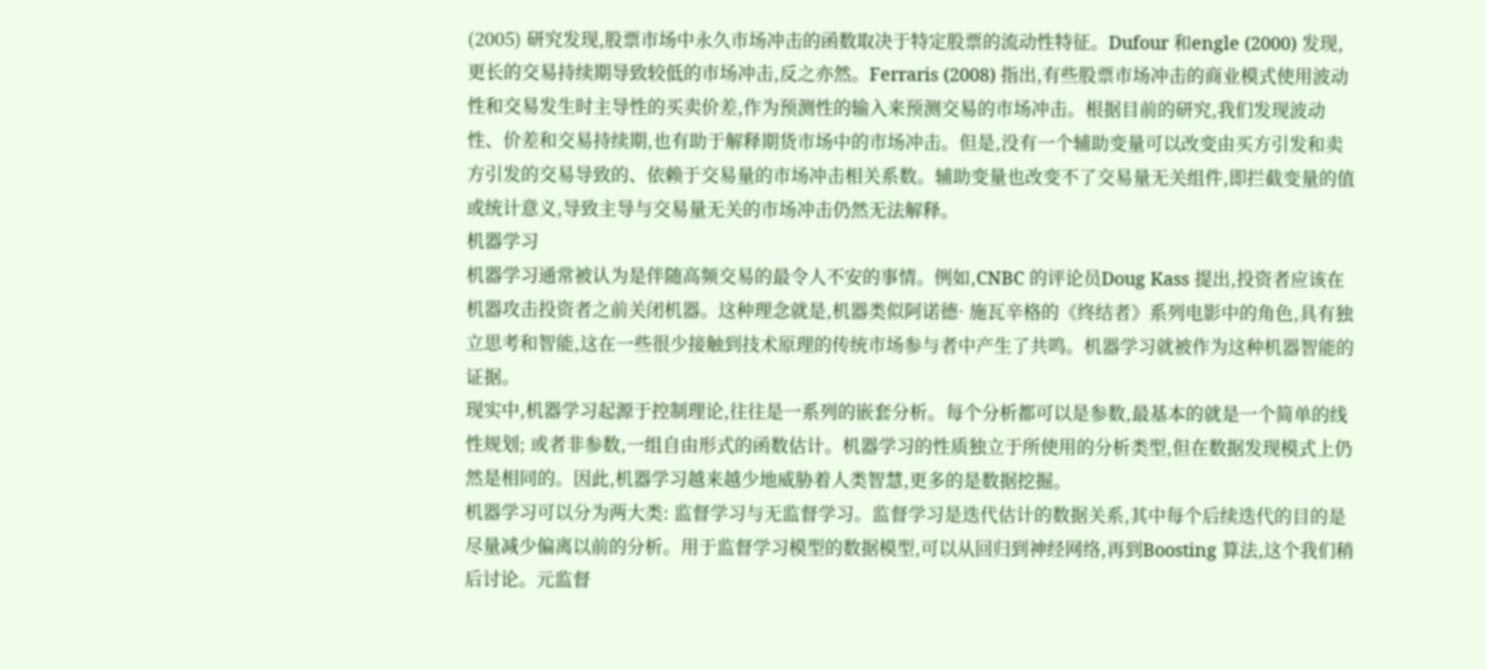(2005) 研究发现,股票市场中永久市场冲击的函数取决于特定股票的流动性特征。Dufour 和engle (2000) 发现,更长的交易持续期导致较低的市场冲击,反之亦然。Ferraris (2008) 指出,有些股票市场冲击的商业模式使用波动性和交易发生时主导性的买卖价差,作为预测性的输入来预测交易的市场冲击。根据目前的研究,我们发现波动性、价差和交易持续期,也有助于解释期货市场中的市场冲击。但是,没有一个辅助变量可以改变由买方引发和卖方引发的交易导致的、依赖于交易量的市场冲击相关系数。辅助变量也改变不了交易量无关组件,即拦截变量的值或统计意义,导致主导与交易量无关的市场冲击仍然无法解释。
机器学习
机器学习通常被认为是伴随高频交易的最令人不安的事情。例如,CNBC 的评论员Doug Kass 提出,投资者应该在机器攻击投资者之前关闭机器。这种理念就是,机器类似阿诺德· 施瓦辛格的《终结者》系列电影中的角色,具有独立思考和智能,这在一些很少接触到技术原理的传统市场参与者中产生了共鸣。机器学习就被作为这种机器智能的证据。
现实中,机器学习起源于控制理论,往往是一系列的嵌套分析。每个分析都可以是参数,最基本的就是一个简单的线性规划; 或者非参数,一组自由形式的函数估计。机器学习的性质独立于所使用的分析类型,但在数据发现模式上仍然是相同的。因此,机器学习越来越少地威胁着人类智慧,更多的是数据挖掘。
机器学习可以分为两大类: 监督学习与无监督学习。监督学习是迭代估计的数据关系,其中每个后续迭代的目的是尽量减少偏离以前的分析。用于监督学习模型的数据模型,可以从回归到神经网络,再到Boosting 算法,这个我们稍后讨论。元监督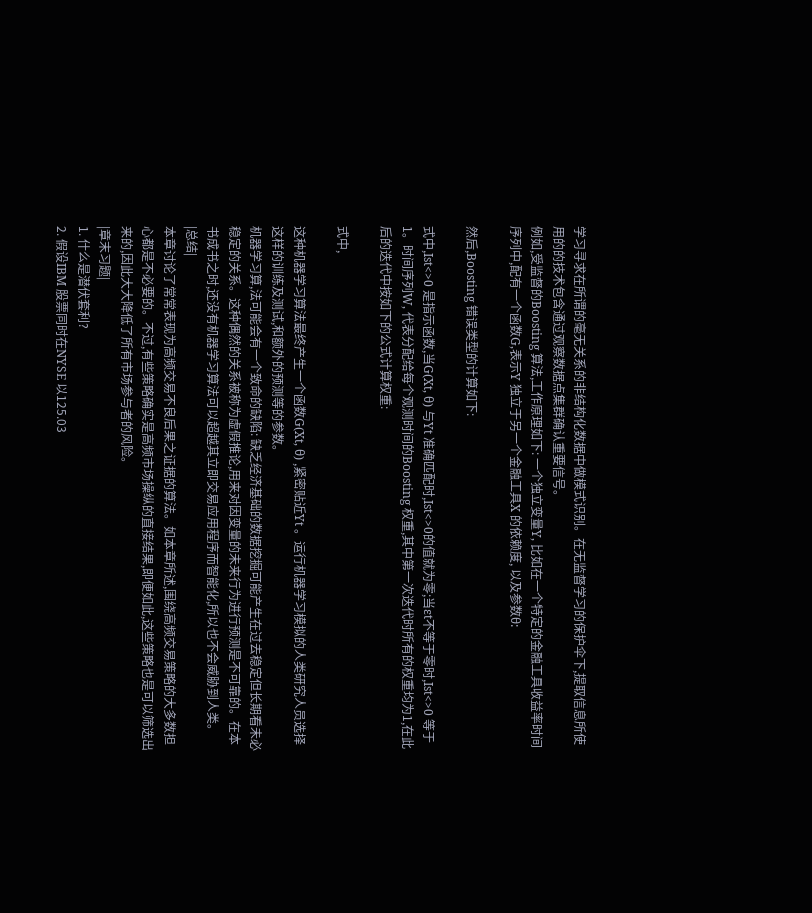学习寻求在所谓的毫无关系的非结构化数据中做模式识别。在无监督学习的保护伞下,提取信息所使用的的技术包含通过观察数据点集群确认重要信号。
例如,受监督的Boosting 算法,工作原理如下: 一个独立变量Y, 比如在一个特定的金融工具收益率时间序列中,配有一个函数G,表示Y 独立于另一个金融工具X 的依赖度, 以及参数θ:

然后,Boosting 错误类型的计算如下:

式中,Ist<>0 是指示函数,当G(Xt, θ) 与Yt 准确匹配时,Ist<>0的值就为零;当εt不等于零时,Ist<>0 等于1。时间序列W, 代表分配给每个观测时间的Boosting 权重,其中第一次迭代时所有的权重均为1,在此后的迭代中按如下的公式计算权重:

式中,

这种机器学习算法最终产生一个函数G(Xt, θ) ,紧密贴近Yt 。运行机器学习模拟的人类研究人员选择这样的训练及测试,和额外的预测等的参数。
机器学习算,法可能会有一个致命的缺陷: 缺乏经济基础的数据挖掘可能产生在过去稳定但长期看未必稳定的关系。这种偶然的关系被称为虚假推论,用来对因变量的未来行为进行预测是不可靠的。在本书成书之时,还没有机器学习算法可以超越其立即交易应用程序而智能化,所以也不会威胁到人类。
|总结|
本章讨论了常常表现为高频交易不良后果之证据的算法。如本章所述,围绕高频交易策略的大多数担心都是不必要的。不过,有些策略确实是高频市场操纵的直接结果,即便如此,这些策略也是可以筛选出来的,因此大大降低了所有市场参与者的风险。
|章末习题|
1. 什么是潜伏套利?
2. 假设IBM 股票同时在NYSE 以125.03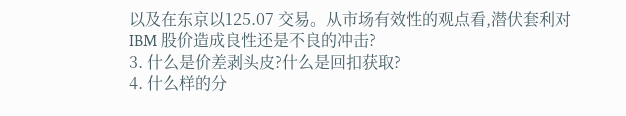以及在东京以125.07 交易。从市场有效性的观点看,潜伏套利对IBM 股价造成良性还是不良的冲击?
3. 什么是价差剥头皮?什么是回扣获取?
4. 什么样的分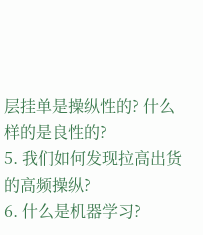层挂单是操纵性的? 什么样的是良性的?
5. 我们如何发现拉高出货的高频操纵?
6. 什么是机器学习?